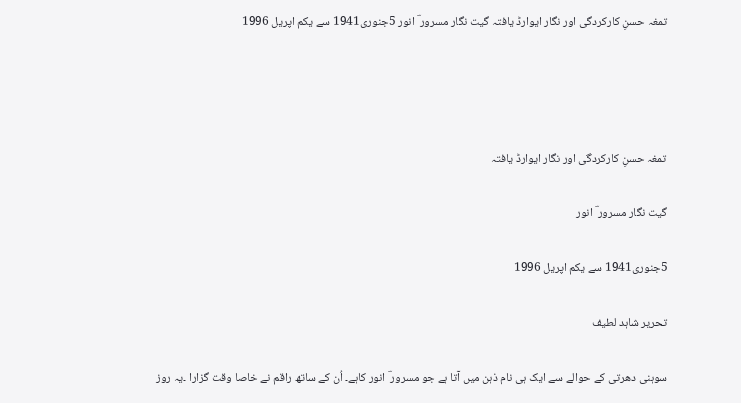تمغہ حسنِ کارکردگی اور نگار ایوارڈ یافتہ گیت نگار مسرور ؔ انور 5جنوری1941 سے یکم اپریل 1996




تمغہ حسنِ کارکردگی اور نگار ایوارڈ یافتہ

گیت نگار مسرور ؔ انور

5جنوری1941 سے یکم اپریل 1996

تحریر شاہد لطیف

سوہنی دھرتی کے حوالے سے ایک ہی نام ذہن میں آتا ہے جو مسرور ؔ انور کاہے۔ اُن کے ساتھ راقم نے خاصا وقت گزارا ۔یہ روز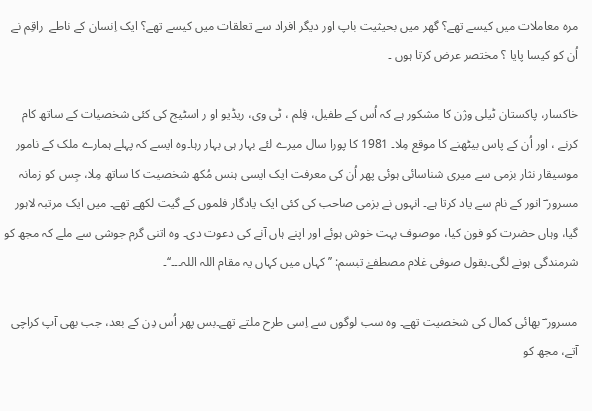مرہ معاملات میں کیسے تھے؟ گھر میں بحیثیت باپ اور دیگر افراد سے تعلقات میں کیسے تھے؟ ایک اِنسان کے ناطے  راقِم نے اُن کو کیسا پایا ؟ مختصر عرض کرتا ہوں ۔

خاکسار، پاکستان ٹیلی وژن کا مشکور ہے کہ اُس کے طفیل، فِلم ، ٹی وی، ریڈیو او ر اسٹیج کی کئی شخصیات کے ساتھ کام کرنے ، اور اُن کے پاس بیٹھنے کا موقع مِلا۔ 1981 کا پورا سال میرے لئے بہار ہی بہار رہا۔وہ ایسے کہ پہلے ہمارے ملک کے نامور موسیقار نثار بزمی سے میری شناسائی ہوئی پھر اُن کی معرفت ایک ایسی ہنس مُکھ شخصیت کا ساتھ مِلا، جِس کو زمانہ مسرور ؔ انور کے نام سے یاد کرتا ہے۔ انہوں نے بزمی صاحب کی کئی ایک یادگار فلموں کے گیت لکھے تھے۔ میں ایک مرتبہ لاہور گیا، وہاں حضرت کو فون کیا، موصوف بہت خوش ہوئے اور اپنے ہاں آنے کی دعوت دی۔ وہ اتنی گرم جوشی سے ملے کہ مجھ کو شرمندگی ہونے لگی۔بقول صوفی غلام مصطفےٰ تبسم: ’’ کہاں میں کہاں یہ مقام اللہ اللہ۔۔۔‘‘۔

مسرور ؔ بھائی کمال کی شخصیت تھے۔ وہ سب لوگوں سے اِسی طرح ملتے تھے۔بس پھر اُس دِن کے بعد، جب بھی آپ کراچی آتے، مجھ کو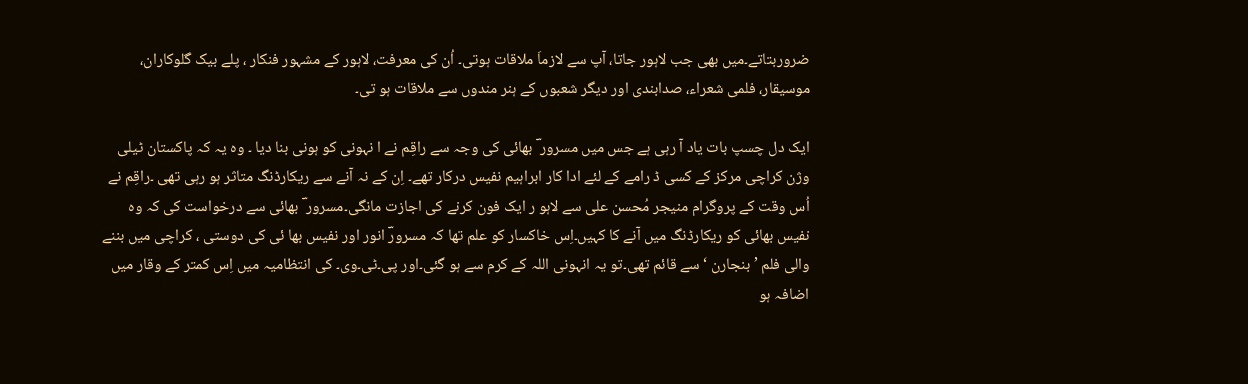ضروربتاتے۔میں بھی جب لاہور جاتا، آپ سے لازماَ ملاقات ہوتی۔ اُن کی معرفت، لاہور کے مشہور فنکار ، پلے بیک گلوکاران، موسیقار، فلمی شعراء، صدابندی اور دیگر شعبوں کے ہنر مندوں سے ملاقات ہو تی۔

ایک دل چسپ بات یاد آ رہی ہے جس میں مسرور ؔ بھائی کی وجہ سے راقِم نے ا نہونی کو ہونی بنا دیا ۔ وہ یہ کہ پاکستان ٹیلی وژن کراچی مرکز کے کسی ڈ رامے کے لئے ادا کار ابراہیم نفیس درکار تھے۔ اِن کے نہ آنے سے ریکارڈنگ متاثر ہو رہی تھی ۔راقِم نے اُس وقت کے پروگرام منیجر مُحسن علی سے لاہو ر ایک فون کرنے کی اجازت مانگی۔مسرور ؔ بھائی سے درخواست کی کہ وہ نفیس بھائی کو ریکارڈنگ میں آنے کا کہیں۔اِس خاکسار کو علم تھا کہ مسرورؔ انور اور نفیس بھا ئی کی دوستی ، کراچی میں بننے والی فلم ’ بنجارن ‘ سے قائم تھی۔تو یہ انہونی اللہ کے کرم سے ہو گئی۔اور پی۔ٹی۔وی۔ کی انتظامیہ میں اِس کمتر کے وقار میں اضافہ ہو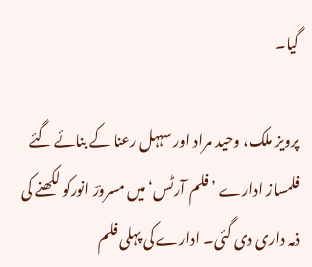گیا۔

پرویز ملک، وحید مراد اور سہہل رعنا کے بنائے گئے فلمساز ادارے ’ فلم آرٹس‘ میں مسرورؔ انورکو لکھنے کی ذمہ داری دی گئی۔ ادارے کی پہلی فلم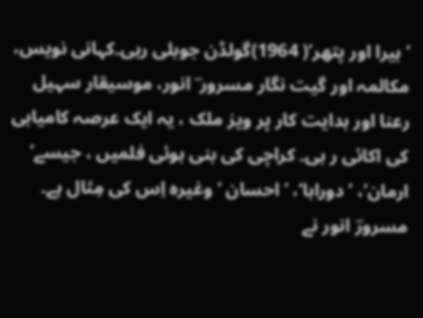’ ہیرا اور پتھر‘( 1964)گولڈن جوبلی رہی۔کہانی نویس، مکالمہ اور گیت نگار مسرور ؔ انور، موسیقار سہیل رعنا اور ہدایت کار پر ویز ملک ، یہ ایک عرصہ کامیابی کی اکائی ر ہی۔ کراچی کی بنی ہوئی فلمیں ، جیسے’ ارمان‘، ’ دوراہا‘، ’ احسان ‘وغیرہ اِس کی مِثال ہے۔
مسرورؔ انور نے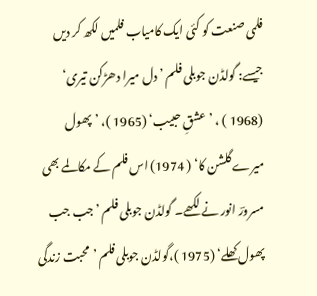فلمی صنعت کو کئی ایک کامیاب فلمیں لکھ کر دیں جیسے: گولڈن جوبلی فلم ’ دل میرا دھڑکن تیری‘ (1968 ) ، ’ عشقِ حبیب‘ (1965 )، ’پھول میرے گلشن کا‘ ( 1974) اس فلم کے مکالمے بھی مسرورؔ انور نے لکھے۔ گولڈن جوبلی فلم ’جب جب پھول کھلے‘ (1975 )،گولڈن جوبلی فلم ’محبت زندگی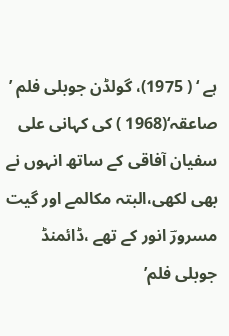ہے ‘ ( 1975)، گولڈن جوبلی فلم ’ صاعقہ‘(1968 ) کی کہانی علی سفیان آفاقی کے ساتھ انہوں نے بھی لکھی،البتہ مکالمے اور گیت مسرورؔ انور کے تھے ،ڈائمنڈ جوبلی فلم’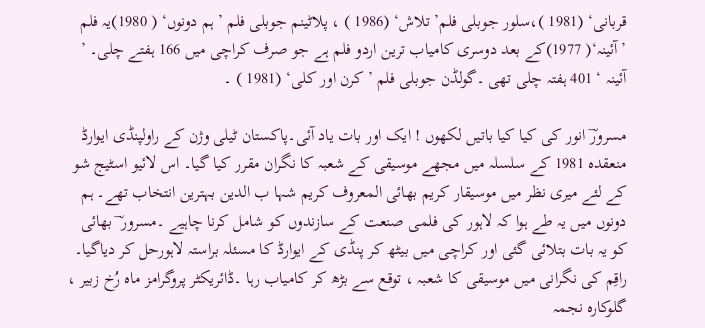قربانی‘ (1981 )،سلور جوبلی فلم’ تلاش‘ (1986 ) ، پلاٹینم جوبلی فلم ’ ہم دونوں‘ ( 1980)یہ فلم ’آئینہ‘( 1977)کے بعد دوسری کامیاب ترین اردو فلم ہے جو صرف کراچی میں 166 ہفتے چلی۔ ’ آئینہ ‘ 401 ہفتہ چلی تھی ۔گولڈن جوبلی فلم ’ کرن اور کلی‘ (1981 ) ۔

مسرورؔ انور کی کیا کیا باتیں لکھوں ! ایک اور بات یاد آئی۔پاکستان ٹیلی وژن کے راولپنڈی ایوارڈ منعقدہ 1981 کے سلسلہ میں مجھے موسیقی کے شعبہ کا نگران مقرر کیا گیا۔ اس لائیو اسٹیج شو کے لئے میری نظر میں موسیقار کریم بھائی المعروف کریم شہا ب الدین بہترین انتخاب تھے۔ ہم دونوں میں یہ طے ہوا کہ لاہور کی فلمی صنعت کے سازندوں کو شامل کرنا چاہیے ۔مسرور ؔ بھائی کو یہ بات بتلائی گئی اور کراچی میں بیٹھ کر پنڈی کے ایوارڈ کا مسئلہ براستہ لاہورحل کر دیاگیا۔ راقِم کی نگرانی میں موسیقی کا شعبہ ، توقع سے بڑھ کر کامیاب رہا ۔ڈائریکٹر پروگرامز ماہ رُخ زبیر ، گلوکارہ نجمہ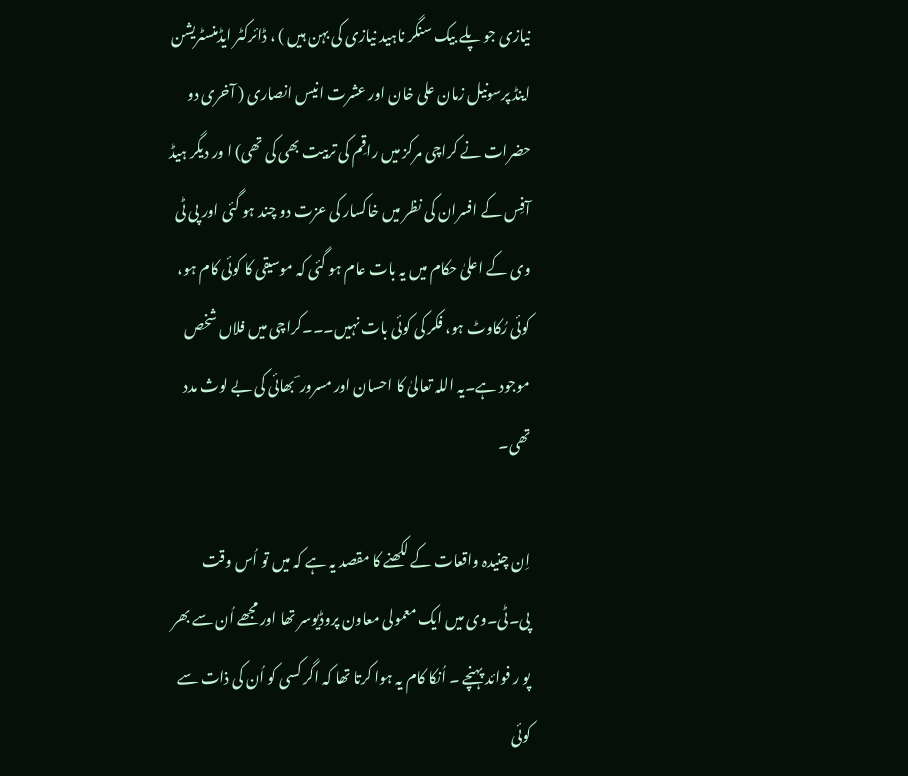نیازی جو پلے بیک سنگر ناہید نیازی کی بہن ہیں ) ، ڈائرکٹر ایڈمنسٹریشن اینڈ پرسونیل زمان علی خان اور عشرت انیس انصاری ( آخری دو حضرات نے کراچی مرکز میں راقِم کی تربیت بھی کی تھی) ا ور دیگر ہیڈ آفِس کے افسران کی نظر میں خاکسار کی عزت دو چند ہو گئی اور پی ٹی وی کے اعلیٰ حکام میں یہ بات عام ہو گئی کہ موسیقی کا کوئی کام ہو، کوئی رُکاوٹ ہو، فکر کی کوئی بات نہیں۔۔۔کراچی میں فلاں شخص موجود ہے۔یہ اللہ تعالیٰ کا احسان اور مسرور ؔ بھائی کی بے لوث مدد تھی۔

اِن چنیدہ واقعات کے لکھنے کا مقصد یہ ہے کہ میں تو اُس وقت پی۔ٹی۔وی میں ایک معمولی معاون پروڈیوسر تھا اور مجھے اُن سے بھر پو ر فوائد پہنچے ۔ اُنکا کام یہ ہوا کرتا تھا کہ اگر کسی کو اُن کی ذات سے کوئی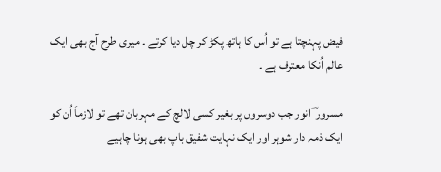فیض پہنچتا ہے تو اُس کا ہاتھ پکڑ کر چل دیا کرتے ۔ میری طرح آج بھی ایک عالم اُنکا معترف ہے ۔

مسرور ؔ انور جب دوسروں پر بغیر کسی لالچ کے مہربان تھے تو لازماَ اُن کو ایک ذمہ دار شوہر اور ایک نہایت شفیق باپ بھی ہونا چاہیے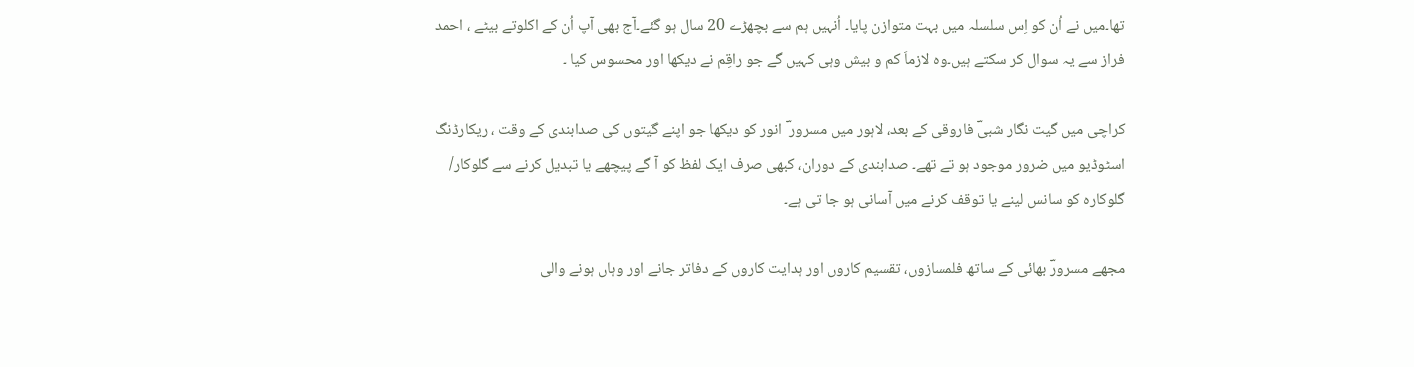تھا۔میں نے اُن کو اِس سلسلہ میں بہت متوازن پایا۔ اُنہیں ہم سے بچھڑے 20 سال ہو گئے۔آج بھی آپ اُن کے اکلوتے بیٹے ، احمد فراز سے یہ سوال کر سکتے ہیں۔وہ لازماَ کم و بیش وہی کہیں گے جو راقِم نے دیکھا اور محسوس کیا ۔

کراچی میں گیت نگار شبیؔ فاروقی کے بعد، لاہور میں مسرور ؔ انور کو دیکھا جو اپنے گیتوں کی صدابندی کے وقت ، ریکارڈنگ اسٹوڈیو میں ضرور موجود ہو تے تھے۔ صدابندی کے دوران، کبھی صرف ایک لفظ کو آ گے پیچھے یا تبدیل کرنے سے گلوکار/ گلوکارہ کو سانس لینے یا توقف کرنے میں آسانی ہو جا تی ہے۔

مجھے مسرورؔ بھائی کے ساتھ فلمسازوں، تقسیم کاروں اور ہدایت کاروں کے دفاتر جانے اور وہاں ہونے والی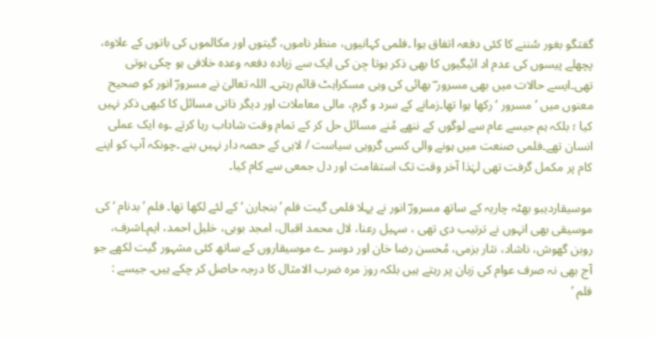گفتگو بغور سُننے کا کئی دفعہ اتفاق ہوا ۔فلمی کہانیوں، منظر ناموں، گیتوں اور مکالموں کی باتوں کے علاوہ، پچھلے پیسوں کی عدم اد ائیگیوں کا بھی ذکر ہوتا جِن کی ایک سے زیادہ دفعہ وعدہ خلافی ہو چکی ہوتی تھی۔ایسے حالات میں بھی مسرور ؔ بھائی کی وہی مسکراہٹ قائم رہتی۔ اللہ تعالیٰ نے مسرورؔ انور کو صحیح معنوں میں ’ مسرور ‘ رکھا ہوا تھا۔زمانے کے سرد و گرم، مالی معاملات اور دیگر ذاتی مسائل کا کبھی ذکر نہیں کیا ؛ بلکہ ہم جیسے عام سے لوگوں کے ننھے مُنے مسائل حل کر کے تمام وقت شاداب رہا کرتے ۔وہ ایک عملی انسان تھے۔فلمی صنعت میں ہونے والی کسی گروہی سیاست / لابی کے حصہ دار نہیں بنے ۔چونکہ آپ کو اپنے کام پر مکمل گرفت تھی لہٰذا آخر وقت تک استقامت اور دل جمعی سے کام کیا۔

موسیقاردیبو بھٹہ چاریہ کے ساتھ مسرورؔ انور نے پہلا فلمی گیت فلم ’ بنجارن ‘ کے لئے لکھا تھا۔ فلم ’ بدنام ‘ کی موسیقی بھی انہوں نے ترتیب دی تھی ، سہیل رعنا، لال محمد اقبال، امجد بوبی، خلیل احمد، ایم۔اشرف، روبن گھوش، ناشاد، نثار بزمی، مُحسن رضا خان اور دوسر ے موسیقاروں کے ساتھ کئی مشہور گیت لکھے جو آج بھی نہ صرف عوام کی زبان پر رہتے ہیں بلکہ روز مرہ ضرب الامثال کا درجہ حاصل کر چکے ہیں۔ جیسے :
فلم ’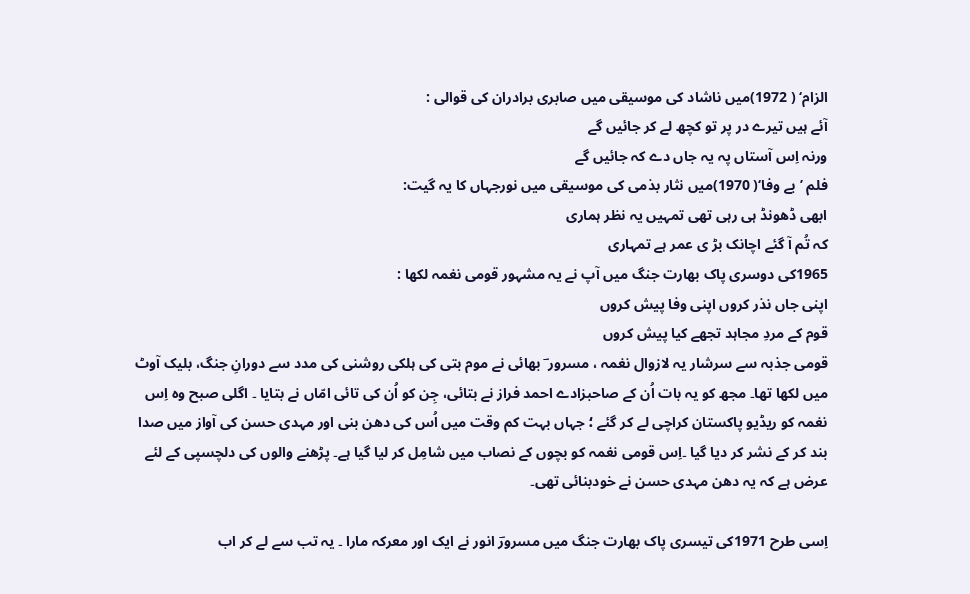الزام‘ ( 1972)میں ناشاد کی موسیقی میں صابری برادران کی قوالی :
آئے ہیں تیرے در پر تو کچھ لے کر جائیں گے
ورنہ اِس آستاں پہ یہ جاں دے کہ جائیں گے
فلم ’بے وفا‘( 1970)میں نثار بذمی کی موسیقی میں نورجہاں کا یہ گیت:
ابھی ڈھونڈ ہی رہی تھی تمہیں یہ نظر ہماری
کہ تُم آ گئے اچانک بڑ ی عمر ہے تمہاری
1965کی دوسری پاک بھارت جنگ میں آپ نے یہ مشہور قومی نغمہ لکھا :
اپنی جاں نذر کروں اپنی وفا پیش کروں
قوم کے مردِ مجاہد تجھے کیا پیش کروں
قومی جذبہ سے سرشار یہ لازوال نغمہ ، مسرور ؔ بھائی نے موم بتی کی ہلکی روشنی کی مدد سے دورانِ جنگ، بلیک آوٹ میں لکھا تھا۔ مجھ کو یہ بات اُن کے صاحبزادے احمد فراز نے بتائی، جِن کو اُن کی تائی امّاں نے بتایا ۔ اگلی صبح وہ اِس نغمہ کو ریڈیو پاکستان کراچی لے کر گئے ؛ جہاں بہت کم وقت میں اُس کی دھن بنی اور مہدی حسن کی آواز میں صدا بند کر کے نشر کر دیا گیا ۔اِس قومی نغمہ کو بچوں کے نصاب میں شامِل کر لیا گیا ہے۔ پڑھنے والوں کی دلچسپی کے لئے عرض ہے کہ یہ دھن مہدی حسن نے خودبنائی تھی۔

اِسی طرح 1971کی تیسری پاک بھارت جنگ میں مسرورؔ انور نے ایک اور معرکہ مارا ۔ یہ تب سے لے کر اب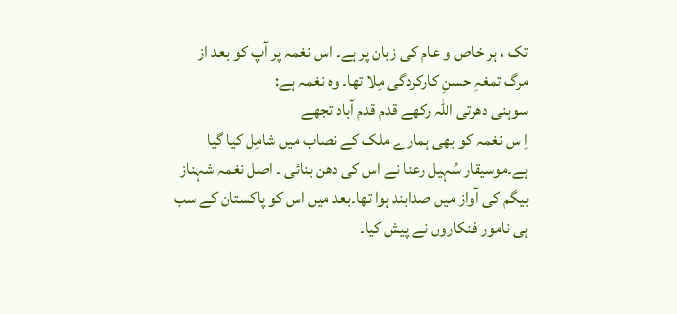تک ، ہر خاص و عام کی زبان پر ہے۔ اس نغمہ پر آپ کو بعد از مرگ تمغہِ حسنِ کارکردگی مِلا تھا۔ وہ نغمہ ہے:
سوہنی دھرتی اللہ رکھے قدم قدم آباد تجھے
اِ س نغمہ کو بھی ہمارے ملک کے نصاب میں شامِل کیا گیا ہے۔موسیقار سُہیل رعنا نے اس کی دھن بنائی ۔ اصل نغمہ شہناز بیگم کی آواز میں صدابند ہوا تھا۔بعد میں اس کو پاکستان کے سب ہی نامور فنکاروں نے پیش کیا۔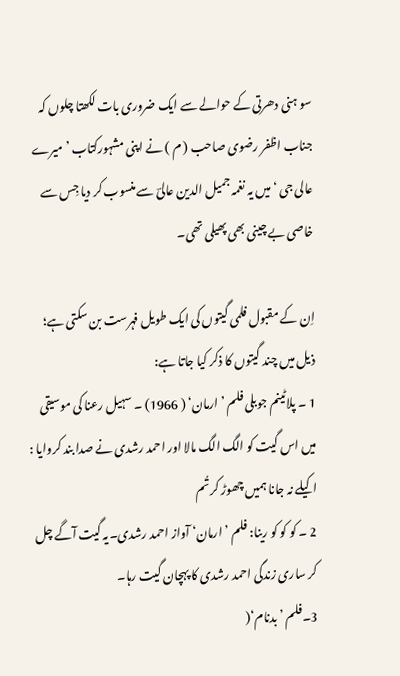سو ہنی دھرتی کے حوالے سے ایک ضروری بات لکھتا چلوں کہ جناب اظفر رضوی صاحب ( م ) نے اپنی مشہورکتاب ’ میرے عالی جی ‘ میں یہ نغمہ جمیل الدین عالیؔ سے منسوب کر دیا جِس سے خاصی بے چینی بھی پھیلی تھی۔

اِن کے مقبول فلمی گیتوں کی ایک طویل فہرست بن سکتی ہے؛ ذیل میں چند گیتوں کا ذکر کیا جاتا ہے:
1 ۔ پلاٹینم جوبلی فلم ’ ارمان‘ ( 1966) ۔ سہیل رعنا کی موسیقی میں اس گیت کو الگ الگ مالا اور احمد رشدی نے صدا بند کروایا :
اکیلے نہ جانا ہمیں چھوڑ کر تُم
2 ۔ کو کو کو رینا: فلم ’ ارمان‘ آواز احمد رشدی۔یہ گیت آگے چل کر ساری زندگی احمد رشدی کا پہچان گیت رہا۔
3۔فلم ’ بدنام‘(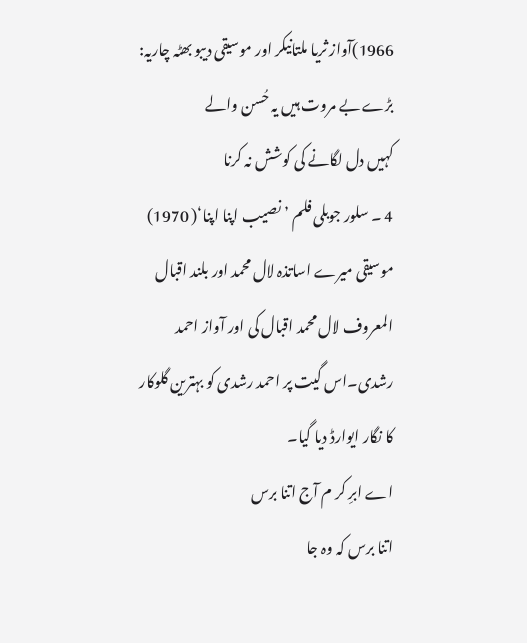1966)آواز ثریا ملتانیکر اور موسیقی دیبو بھٹہ چاریہ:
بڑے بے مروت ہیں یہ حُسن والے
کہیں دل لگانے کی کوشش نہ کرنا
4 ۔ سلور جوبلی فلم ’ نصیب اپنا اپنا‘( 1970) موسیقی میرے اساتذہ لال محمد اور بلند اقبال المعروف لال محمد اقبال کی اور آواز احمد رشدی۔اس گیت پر احمد رشدی کو بہترین گلوکار کا نگار ایوارڈ دیا گیا۔
اے ابرِ کر م آج اتنا برس
اتنا برس کہ وہ جا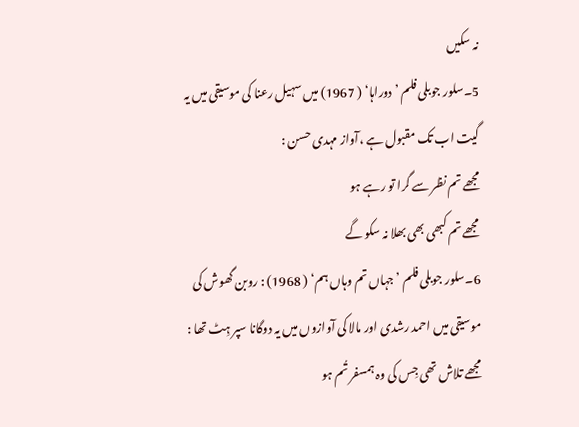نہ سکیں
5۔سلور جوبلی فلم ’ دوراہا‘ ( 1967) میں سہیل رعنا کی موسیقی میں یہ گیت اب تک مقبول ہے ،آواز مہدی حسن :
مجھے تم نظر سے گرا تو رہے ہو
مجھے تم کبھی بھی بھلا نہ سکو گے
6۔سلور جوبلی فلم ’ جہاں تم وہاں ہم‘ ( 1968) : روبن گھوش کی موسیقی میں احمد رشدی اور مالا کی آوازوں میں یہ دوگانا سپر ہِٹ تھا :
مجھے تلاش تھی جِس کی وہ ہمسفر تُم ہو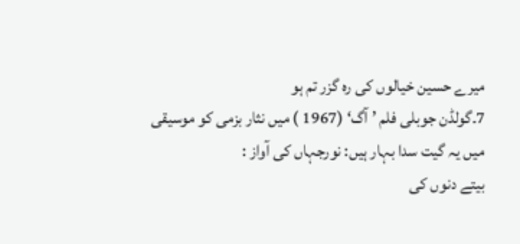میرے حسین خیالوں کی رہ گزر تم ہو
7۔گولڈن جوبلی فلم ’ آگ‘ (1967 ) میں نثار بزمی کو موسیقی میں یہ گیت سدا بہار ہیں: نورجہاں کی آواز :
بیتے دنوں کی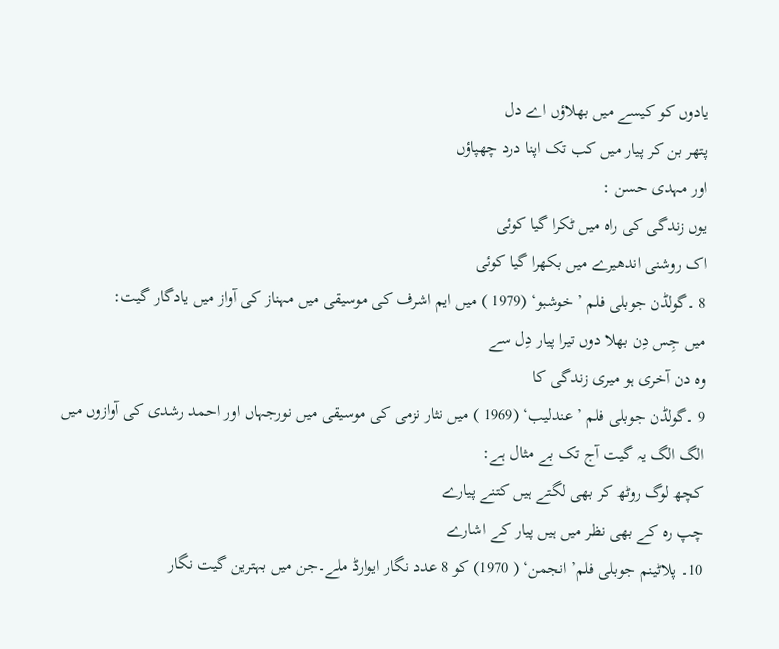یادوں کو کیسے میں بھلاؤں اے دل
پتھر بن کر پیار میں کب تک اپنا درد چھپاؤں
اور مہدی حسن :
یوں زندگی کی راہ میں ٹکرا گیا کوئی
اک روشنی اندھیرے میں بکھرا گیا کوئی
8 ۔گولڈن جوبلی فلم ’ خوشبو‘ (1979 ) میں ایم اشرف کی موسیقی میں مہناز کی آواز میں یادگار گیت:
میں جِس دِن بھلا دوں تیرا پیار دِل سے
وہ دن آخری ہو میری زندگی کا
9 ۔گولڈن جوبلی فلم ’ عندلیب‘ (1969 ) میں نثار نزمی کی موسیقی میں نورجہاں اور احمد رشدی کی آوازوں میں الگ الگ یہ گیت آج تک بے مثال ہے:
کچھ لوگ روٹھ کر بھی لگتے ہیں کتنے پیارے
چپ رہ کے بھی نظر میں ہیں پیار کے اشارے
10۔ پلاٹینم جوبلی فلم’ انجمن‘ ( 1970) کو 8 عدد نگار ایوارڈ ملے۔جن میں بہترین گیت نگار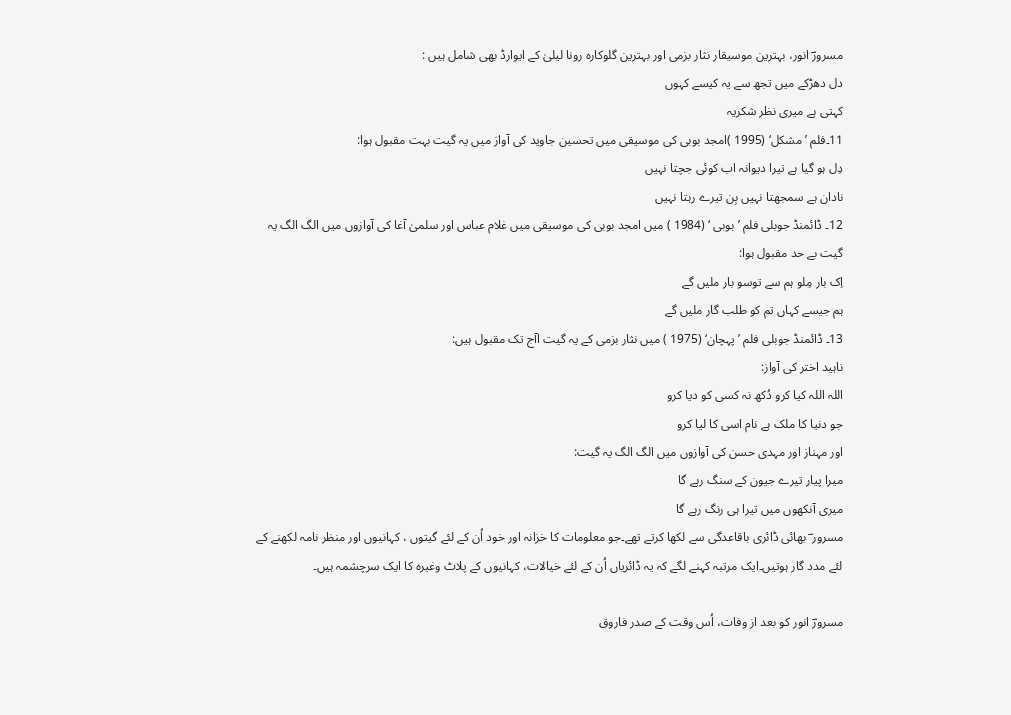مسرورؔ انور، بہترین موسیقار نثار بزمی اور بہترین گلوکارہ رونا لیلیٰ کے ایوارڈ بھی شامل ہیں :
دل دھڑکے میں تجھ سے یہ کیسے کہوں
کہتی ہے میری نظر شکریہ
11۔فلم ’ مشکل‘ (1995 )امجد بوبی کی موسیقی میں تحسین جاوید کی آواز میں یہ گیت بہت مقبول ہوا:
دِل ہو گیا ہے تیرا دیوانہ اب کوئی جچتا نہیں
نادان ہے سمجھتا نہیں بِن تیرے رہتا نہیں
12۔ ڈائمنڈ جوبلی فلم ’ بوبی ‘ (1984 ) میں امجد بوبی کی موسیقی میں غلام عباس اور سلمیٰ آغا کی آوازوں میں الگ الگ یہ گیت بے حد مقبول ہوا:
اِک بار مِلو ہم سے توسو بار ملیں گے
ہم جیسے کہاں تم کو طلب گار ملیں گے
13۔ ڈائمنڈ جوبلی فلم ’پہچان‘ (1975 ) میں نثار بزمی کے یہ گیت اآج تک مقبول ہیں:
ناہید اختر کی آواز:
اللہ اللہ کیا کرو دُکھ نہ کسی کو دیا کرو
جو دنیا کا ملک ہے نام اسی کا لیا کرو
اور مہناز اور مہدی حسن کی آوازوں میں الگ الگ یہ گیت:
میرا پیار تیرے جیون کے سنگ رہے گا
میری آنکھوں میں تیرا ہی رنگ رہے گا
مسرور ؔ بھائی ڈائری باقاعدگی سے لکھا کرتے تھے۔جو معلومات کا خزانہ اور خود اُن کے لئے گیتوں ، کہانیوں اور منظر نامہ لکھنے کے لئے مدد گار ہوتیں۔ایک مرتبہ کہنے لگے کہ یہ ڈائریاں اُن کے لئے خیالات، کہانیوں کے پلاٹ وغیرہ کا ایک سرچشمہ ہیں۔

مسرورؔ انور کو بعد از وفات، اُس وقت کے صدر فاروق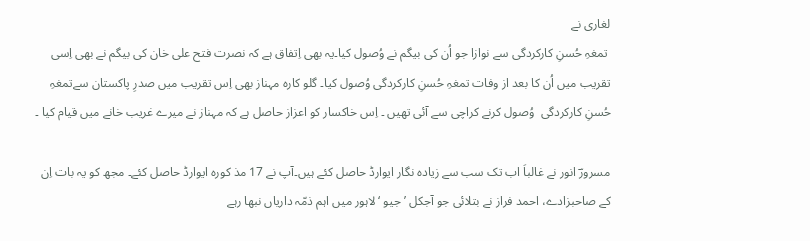لغاری نے
 تمغہِ حُسنِ کارکردگی سے نوازا جو اُن کی بیگم نے وُصول کیا۔یہ بھی اِتفاق ہے کہ نصرت فتح علی خان کی بیگم نے بھی اِسی تقریب میں اُن کا بعد از وفات تمغہِ حُسنِ کارکردگی وُصول کیا۔ گلو کارہ مہناز بھی اِس تقریب میں صدرِ پاکستان سےتمغہِ حُسنِ کارکردگی  وُصول کرنے کراچی سے آئی تھیں ۔ اِس خاکسار کو اعزاز حاصل ہے کہ مہناز نے میرے غریب خانے میں قیام کیا ۔

مسرورؔ انور نے غالباَ اب تک سب سے زیادہ نگار ایوارڈ حاصل کئے ہیں۔آپ نے 17 مذ کورہ ایوارڈ حاصل کئے۔ مجھ کو یہ بات اِن کے صاحبزادے، احمد فراز نے بتلائی جو آجکل ’ جیو ‘ لاہور میں اہم ذمّہ داریاں نبھا رہے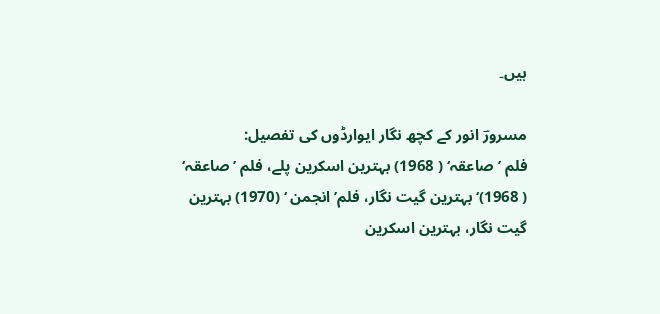ہیں۔

مسرورؔ انور کے کچھ نگار ایوارڈوں کی تفصیل:
فلم ’ صاعقہ‘ ( 1968) بہترین اسکرین پلے، فلم ’ صاعقہ‘ ( 1968)‘ بہترین گیت نگار، فلم’ انجمن ‘ (1970) بہترین گیت نگار، بہترین اسکرین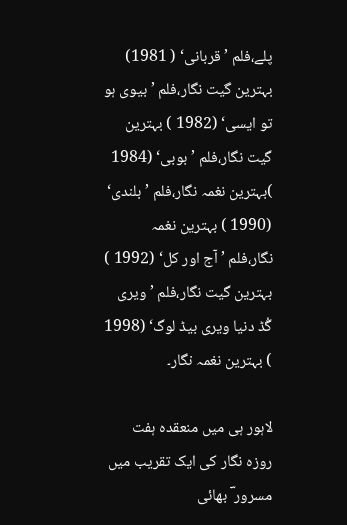پلے،فلم ’ قربانی‘ ( 1981) بہترین گیت نگار،فلم ’ بیوی ہو تو ایسی‘ (1982 ) بہترین گیت نگار،فلم ’ بوبی‘ (1984 )بہترین نغمہ نگار،فلم ’ بلندی‘ (1990 ) بہترین نغمہ نگار،فلم ’ آج اور کل‘ (1992 ) بہترین گیت نگار،فلم ’ ویری گُڈ دنیا ویری بیڈ لوگ‘ (1998 ) بہترین نغمہ نگار۔

لاہور ہی میں منعقدہ ہفت روزہ نگار کی ایک تقریب میں مسرور ؔ بھائی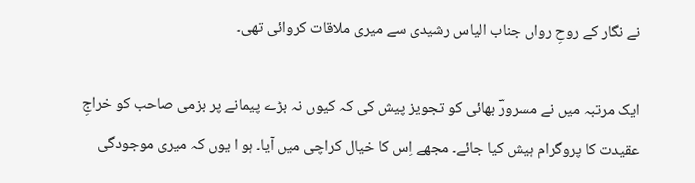نے نگار کے روحِ رواں جناب الیاس رشیدی سے میری ملاقات کروائی تھی۔

ایک مرتبہ میں نے مسرورؔ بھائی کو تجویز پیش کی کہ کیوں نہ بڑے پیمانے پر بزمی صاحب کو خراجِ عقیدت کا پروگرام ہیش کیا جائے۔ مجھے اِس کا خیال کراچی میں آیا۔ ہو ا یوں کہ میری موجودگی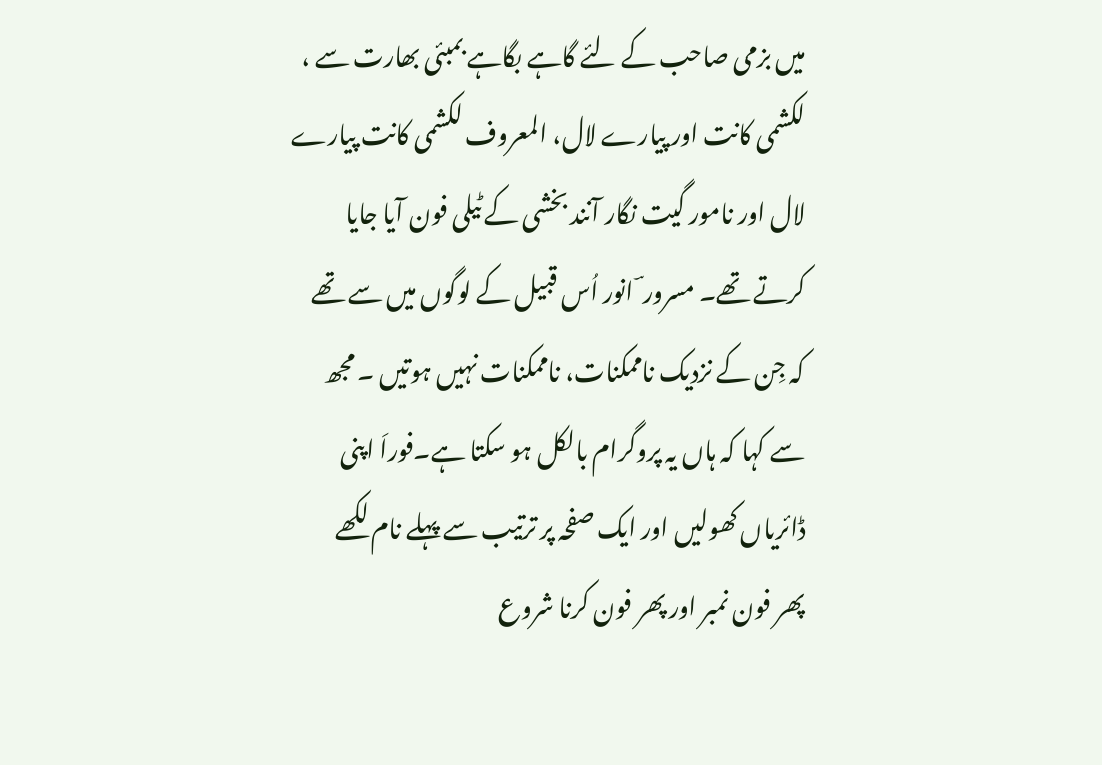میں بزمی صاحب کے لئے گاہے بگاہے بمبئی بھارت سے ، لکشمی کانت اور پیارے لال، المعروف لکشمی کانت پیارے لال اور نامور گیت نگار آنند بخشی کے ٹیلی فون آیا جایا کرتے تھے۔ مسرور ؔ انور اُس قبیل کے لوگوں میں سے تھے کہ جِن کے نزدیک ناممکنات، ناممکنات نہیں ہوتیں ۔ مجھ سے کہا کہ ہاں یہ پروگرام بالکل ہو سکتا ہے۔فوراَ اپنی ڈائریاں کھولیں اور ایک صفحہ پر ترتیب سے پہلے نام لکھے پھر فون نمبر اور پھر فون کرنا شروع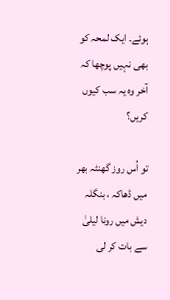ہوئے۔ ایک لمحہ کو بھی نہیں پوچھا کہ آخر وہ یہ سب کیوں کریں؟

تو اُس روز گھنٹہ بھر میں ڈھاکہ ، بنگلہ دیش میں رونا لیلیٰ سے بات کر لی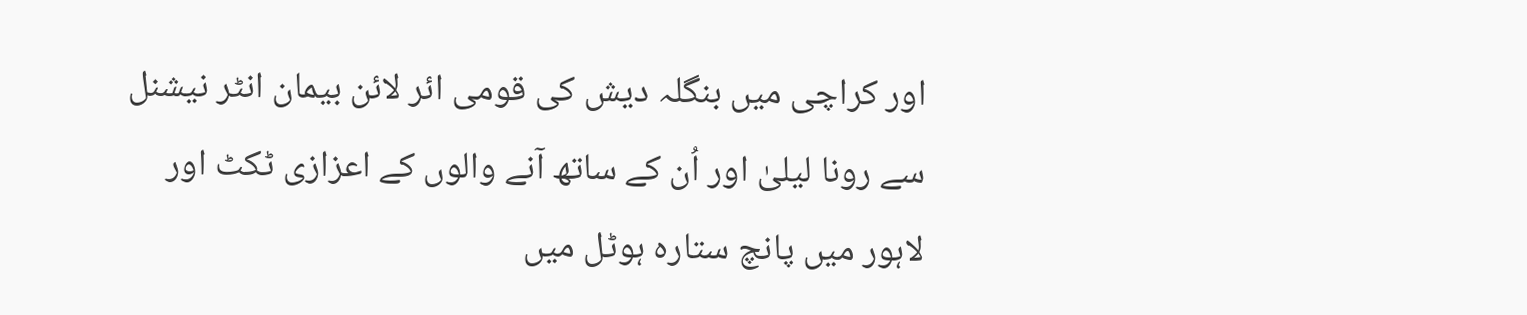اور کراچی میں بنگلہ دیش کی قومی ائر لائن بیمان انٹر نیشنل سے رونا لیلیٰ اور اُن کے ساتھ آنے والوں کے اعزازی ٹکٹ اور لاہور میں پانچ ستارہ ہوٹل میں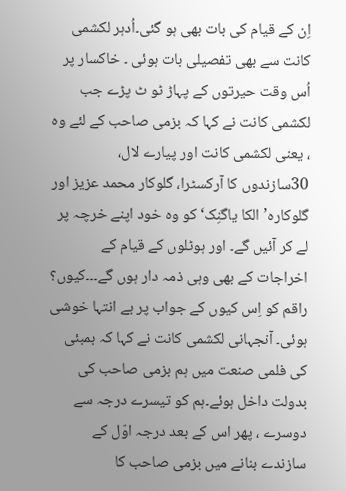اِن کے قیام کی بات بھی ہو گئی۔اُدہر لکشمی کانت سے بھی تفصیلی بات ہوئی ۔ خاکسار پر اُس وقت حیرتوں کے پہاڑ ٹو ٹ پڑے جب لکشمی کانت نے کہا کہ بزمی صاحب کے لئے وہ ، یعنی لکشمی کانت اور پیارے لال، 30سازندوں کا آرکسٹرا، گلوکار محمد عزیز اور گلوکارہ’الکا یاگنِک‘ کو وہ خود اپنے خرچہ پر لے کر آئیں گے۔ اور ہوٹلوں کے قیام کے اخراجات کے بھی وہی ذمہ دار ہوں گے۔۔۔کیوں؟ راقم کو اِس کیوں کے جواب پر بے انتہا خوشی ہوئی۔ آنجہانی لکشمی کانت نے کہا کہ بمبئی کی فلمی صنعت میں ہم بزمی صاحب کی بدولت داخل ہوئے۔ہم کو تیسرے درجہ سے دوسرے ، پھر اس کے بعد درجہ اوّل کے سازندے بنانے میں بزمی صاحب کا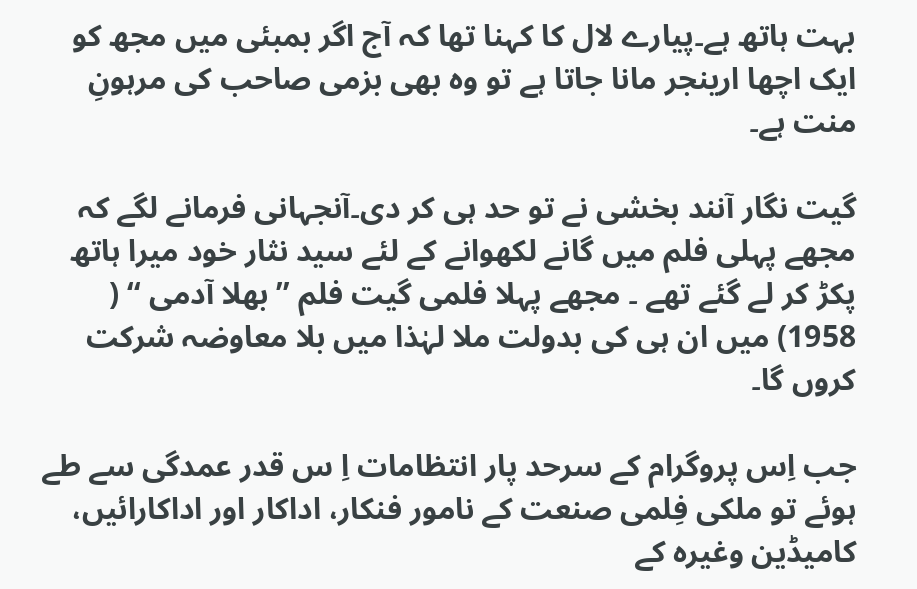بہت ہاتھ ہے۔پیارے لال کا کہنا تھا کہ آج اگر بمبئی میں مجھ کو ایک اچھا ارینجر مانا جاتا ہے تو وہ بھی بزمی صاحب کی مرہونِ منت ہے۔

گیت نگار آنند بخشی نے تو حد ہی کر دی۔آنجہانی فرمانے لگے کہ مجھے پہلی فلم میں گانے لکھوانے کے لئے سید نثار خود میرا ہاتھ پکڑ کر لے گئے تھے ۔ مجھے پہلا فلمی گیت فلم ’’ بھلا آدمی ‘‘ ( 1958) میں ان ہی کی بدولت ملا لہٰذا میں بلا معاوضہ شرکت کروں گا۔

جب اِس پروگرام کے سرحد پار انتظامات اِ س قدر عمدگی سے طے ہوئے تو ملکی فِلمی صنعت کے نامور فنکار، اداکار اور اداکارائیں، کامیڈین وغیرہ کے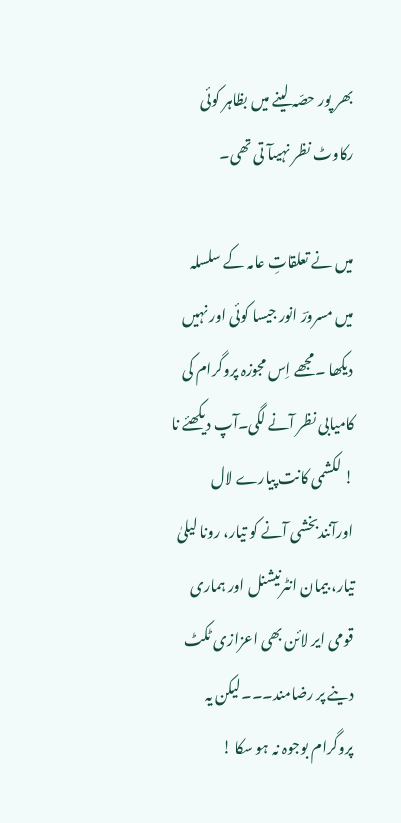بھر پور حصّہ لینے میں بظاہر کوئی رکاوٹ نظر نہیںآ تی تھی۔

میں نے تعلقاتِ عامہ کے سلسلہ میں مسرورؔ انور جیسا کوئی اور نہیں دیکھا ۔مجھے اِس مجوزہ پروگرام کی کامیابی نظر آنے لگی۔آپ دیکھئے نا ! لکشمی کانت پیارے لال اورآنندبخشی آنے کو تیار، رونا لیلیٰ تیار، بیمان انٹرنیشنل اور ہماری قومی ایر لائن بھی اعزازی ٹکٹ دینے پر رضامند۔۔۔لیکن یہ پروگرام بوجوہ نہ ہو سکا !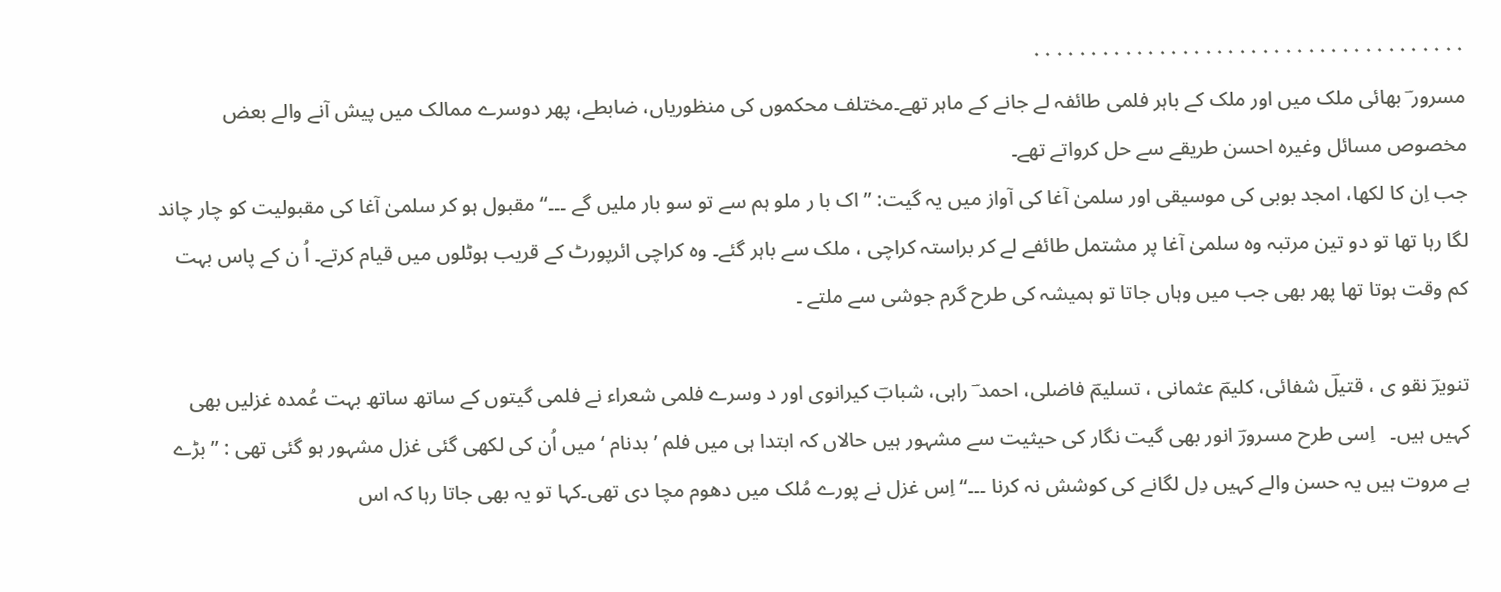۰۰۰۰۰۰۰۰۰۰۰۰۰۰۰۰۰۰۰۰۰۰۰۰۰۰۰۰۰۰۰۰۰۰۰۰۰۰
مسرور ؔ بھائی ملک میں اور ملک کے باہر فلمی طائفہ لے جانے کے ماہر تھے۔مختلف محکموں کی منظوریاں، ضابطے، پھر دوسرے ممالک میں پیش آنے والے بعض مخصوص مسائل وغیرہ احسن طریقے سے حل کرواتے تھے۔
جب اِن کا لکھا، امجد بوبی کی موسیقی اور سلمیٰ آغا کی آواز میں یہ گیت: ’’ اک با ر ملو ہم سے تو سو بار ملیں گے ۔۔۔‘‘ مقبول ہو کر سلمیٰ آغا کی مقبولیت کو چار چاند لگا رہا تھا تو دو تین مرتبہ وہ سلمیٰ آغا پر مشتمل طائفے لے کر براستہ کراچی ، ملک سے باہر گئے۔ وہ کراچی ائرپورٹ کے قریب ہوٹلوں میں قیام کرتے۔ اُ ن کے پاس بہت کم وقت ہوتا تھا پھر بھی جب میں وہاں جاتا تو ہمیشہ کی طرح گرم جوشی سے ملتے ۔

تنویرؔ نقو ی ، قتیلؔ شفائی، کلیمؔ عثمانی ، تسلیمؔ فاضلی، احمد ؔ راہی، شبابؔ کیرانوی اور د وسرے فلمی شعراء نے فلمی گیتوں کے ساتھ ساتھ بہت عُمدہ غزلیں بھی کہیں ہیں۔   اِسی طرح مسرورؔ انور بھی گیت نگار کی حیثیت سے مشہور ہیں حالاں کہ ابتدا ہی میں فلم ’ بدنام ‘ میں اُن کی لکھی گئی غزل مشہور ہو گئی تھی : ’’ بڑے بے مروت ہیں یہ حسن والے کہیں دِل لگانے کی کوشش نہ کرنا ۔۔۔‘‘ اِس غزل نے پورے مُلک میں دھوم مچا دی تھی۔کہا تو یہ بھی جاتا رہا کہ اس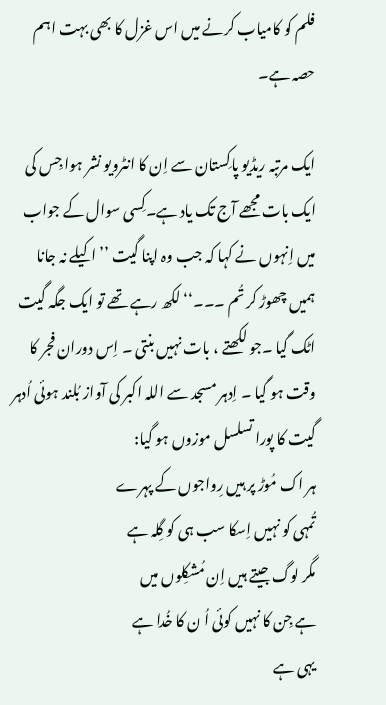فلم کو کامیاب کرنے میں اس غزل کا بھی بہت اہم حصہ ہے۔

ایک مرتبہ ریڈیو پاکِستان سے اِن کا انٹرویو نشر ہوا جِس کی ایک بات مجھے آج تک یاد ہے۔کِسی سوال کے جواب میں اِنہوں نے کہا کہ جب وہ اپنا گیت ’’ اکیلے نہ جانا ہمیں چھوڑ کر تُم ۔۔۔‘‘ لکھ رہے تھے تو ایک جگہ گیت اٹک گیا ۔جو لکھتے ، بات نہیں بنتی ۔ اِس دوران فجر کا وقت ہو گیا ۔ اِدہر مسجد سے اللہ اکبر کی آواز بُلند ہوئی اُدہر گیت کا پورا تسلسل موزوں ہو گیا:
ہر اک مُوڑ پر ہیں رِواجوں کے پہرے
تُمہی کو نہیں اِسکا سب ہی کو گِلہ ہے
مگر لوگ جیتے ہیں اِن مُشکِلوں میں
ہے جِن کا نہیں کوئی اُ ن کا خُدا ہے
یہی ہے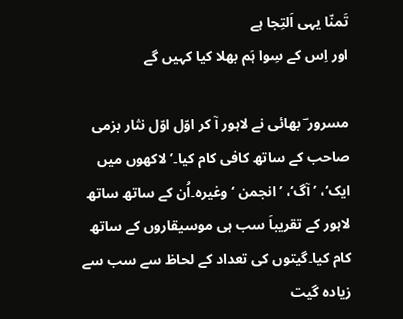تَمنّا یہی اَلتِجا ہے
اور اِس کے سِوا ہَم بھلا کیا کہیں گے

مسرور ؔ بھائی نے لاہور آ کر اوّل اوّل نثار بزمی صاحب کے ساتھ کافی کام کیا۔’ لاکھوں میں ایک‘، ’ آگ‘، ’ انجمن ‘وغیرہ۔اُن کے ساتھ ساتھ لاہور کے تقریباَ سب ہی موسیقاروں کے ساتھ کام کیا۔گیتوں کی تعداد کے لحاظ سے سب سے زیادہ گیت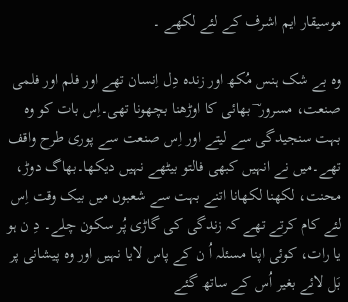موسیقار ایم اشرف کے لئے لکھے ۔

وہ بے شک ہنس مُکھ اور زندہ دِل اِنسان تھے اور فلم اور فلمی صنعت، مسرور ؔ بھائی کا اوڑھنا بچھونا تھی۔اِس بات کو وہ بہت سنجیدگی سے لیتے اور اِس صنعت سے پوری طرح واقف تھے۔میں نے انہیں کبھی فالتو بیٹھے نہیں دیکھا۔بھاگ دوڑ، محنت، لکھنا لکھانا اتنے بہت سے شعبوں میں بیک وقت اِس لئے کام کرتے تھے کہ زندگی کی گاڑی پُر سکون چلے۔ دِ ن ہو یا رات، کوئی اپنا مسئلہ اُ ن کے پاس لایا نہیں اور وہ پیشانی پر بَل لائے بغیر اُس کے ساتھ گئے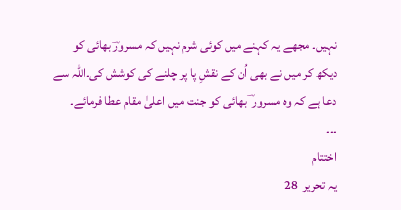نہیں۔ مجھے یہ کہنے میں کوئی شرم نہیں کہ مسرورؔ بھائی کو دیکھ کر میں نے بھی اُن کے نقشِ پا پر چلنے کی کوشش کی۔اللہ سے دعا ہے کہ وہ مسرور ؔ بھائی کو جنت میں اعلیٰ مقام عطا فرمائے۔
۔۔۔
اختتام
یہ تحریر  28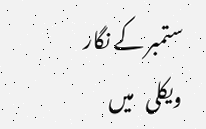ستمبر کے نگار ویکلی   میں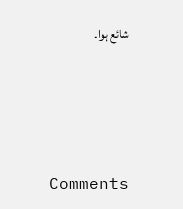شائع ہوا۔




Comments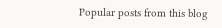Popular posts from this blog